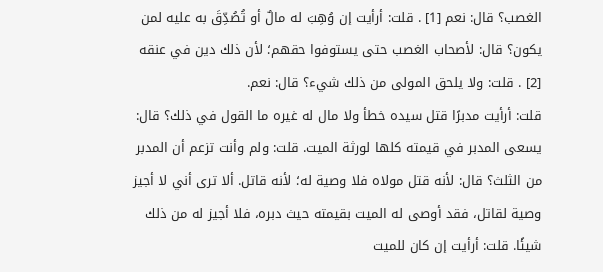الغصب؟ قال: نعم [1] . قلت: أرأيت إن وُهِبَ له مالٌ أو تُصُدِّقَ به عليه لمن يكون؟ قال: لأصحاب الغصب حتى يستوفوا حقهم؛ لأن ذلك دين في عنقه [2] . قلت: ولا يلحق المولى من ذلك شيء؟ قال: نعم.
قلت: أرأيت مدبرًا قتل سيده خطأ ولا مال له غيره ما القول في ذلك؟ قال: يسعى المدبر في قيمته كلها لورثة الميت. قلت: ولم وأنت تزعم أن المدبر من الثلث؟ قال: لأنه قتل مولاه فلا وصية له؛ لأنه قاتل. ألا ترى أني لا أجيز وصية لقاتل، فقد أوصى له الميت بقيمته حيث دبره، فلا أجيز له من ذلك شيئًا. قلت: أرأيت إن كان للميت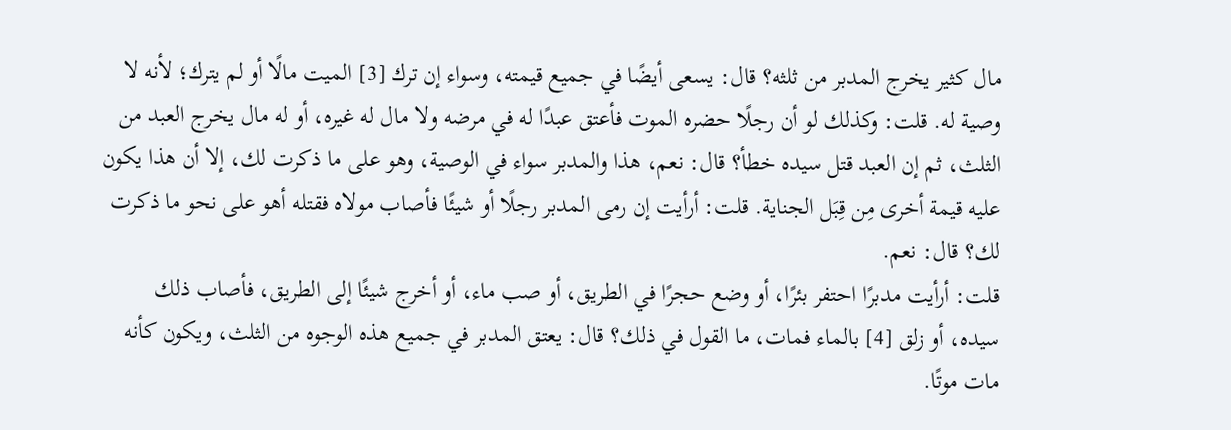مال كثير يخرج المدبر من ثلثه؟ قال: يسعى أيضًا في جميع قيمته، وسواء إن ترك [3] الميت مالًا أو لم يترك؛ لأنه لا وصية له. قلت: وكذلك لو أن رجلًا حضره الموت فأعتق عبدًا له في مرضه ولا مال له غيره، أو له مال يخرج العبد من الثلث، ثم إن العبد قتل سيده خطأ؟ قال: نعم، هذا والمدبر سواء في الوصية، وهو على ما ذكرت لك، إلا أن هذا يكون عليه قيمة أخرى مِن قِبَل الجناية. قلت: أرأيت إن رمى المدبر رجلًا أو شيئًا فأصاب مولاه فقتله أهو على نحو ما ذكرت لك؟ قال: نعم.
قلت: أرأيت مدبرًا احتفر بئرًا، أو وضع حجرًا في الطريق، أو صب ماء، أو أخرج شيئًا إلى الطريق، فأصاب ذلك سيده، أو زلق [4] بالماء فمات، ما القول في ذلك؟ قال: يعتق المدبر في جميع هذه الوجوه من الثلث، ويكون كأنه مات موتًا.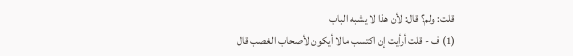قلت: ولم؟ قال: لأن هذا لا يشبه الباب
(1) ف - قلت أرأيت إن اكتسب مالا أيكون لأصحاب الغصب قال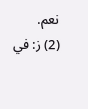نعم.
(2) ز: في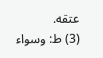عتقه.
(3) ط: وسواء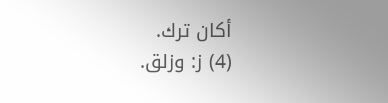أكان ترك.
(4) ز: وزلق.